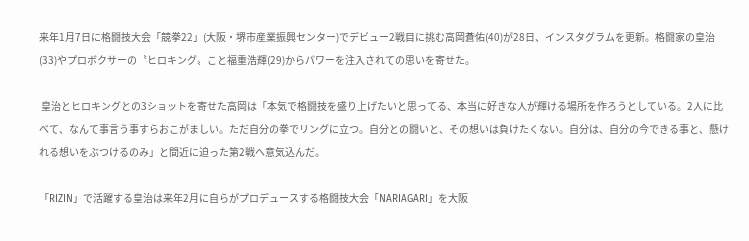来年1月7日に格闘技大会「競拳22」(大阪・堺市産業振興センター)でデビュー2戦目に挑む高岡蒼佑(40)が28日、インスタグラムを更新。格闘家の皇治(33)やプロボクサーの〝ヒロキング〟こと福重浩輝(29)からパワーを注入されての思いを寄せた。

 皇治とヒロキングとの3ショットを寄せた高岡は「本気で格闘技を盛り上げたいと思ってる、本当に好きな人が輝ける場所を作ろうとしている。2人に比べて、なんて事言う事すらおこがましい。ただ自分の拳でリングに立つ。自分との闘いと、その想いは負けたくない。自分は、自分の今できる事と、懸けれる想いをぶつけるのみ」と間近に迫った第2戦へ意気込んだ。

「RIZIN」で活躍する皇治は来年2月に自らがプロデュースする格闘技大会「NARIAGARI」を大阪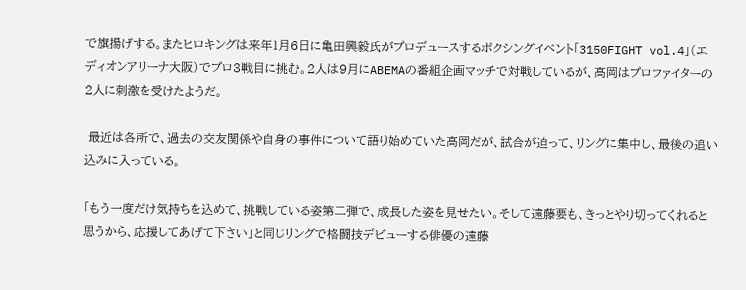で旗揚げする。またヒロキングは来年1月6日に亀田興毅氏がプロデュースするボクシングイベント「3150FIGHT vol.4」(エディオンアリーナ大阪)でプロ3戦目に挑む。2人は9月にABEMAの番組企画マッチで対戦しているが、高岡はプロファイターの2人に刺激を受けたようだ。

 最近は各所で、過去の交友関係や自身の事件について語り始めていた高岡だが、試合が迫って、リングに集中し、最後の追い込みに入っている。

「もう一度だけ気持ちを込めて、挑戦している姿第二弾で、成長した姿を見せたい。そして遠藤要も、きっとやり切ってくれると思うから、応援してあげて下さい」と同じリングで格闘技デビューする俳優の遠藤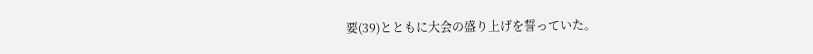要(39)とともに大会の盛り上げを誓っていた。